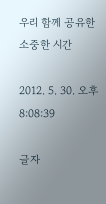우리 함께 공유한 소중한 시간

2012. 5. 30. 오후 8:08:39

글자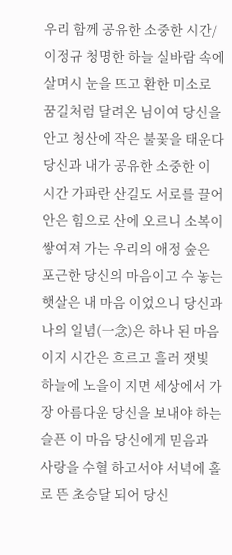우리 함께 공유한 소중한 시간/이정규 청명한 하늘 실바람 속에 살며시 눈을 뜨고 환한 미소로 꿈길처럼 달려온 님이여 당신을 안고 청산에 작은 불꽃을 태운다 당신과 내가 공유한 소중한 이 시간 가파란 산길도 서로를 끌어 안은 힘으로 산에 오르니 소복이 쌓여져 가는 우리의 애정 숲은 포근한 당신의 마음이고 수 놓는 햇살은 내 마음 이었으니 당신과 나의 일념(一念)은 하나 된 마음이지 시간은 흐르고 흘러 잿빛 하늘에 노을이 지면 세상에서 가장 아름다운 당신을 보내야 하는 슬픈 이 마음 당신에게 믿음과 사랑을 수혈 하고서야 서녁에 홀로 뜬 초승달 되어 당신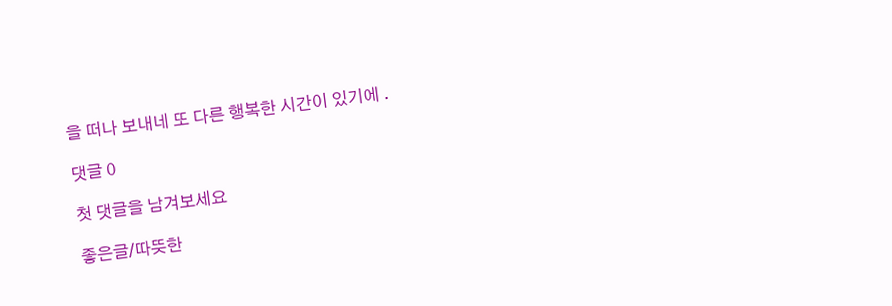을 떠나 보내네 또 다른 행복한 시간이 있기에 .

댓글 0

첫 댓글을 남겨보세요

좋은글/따뜻한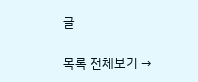글

목록 전체보기 →